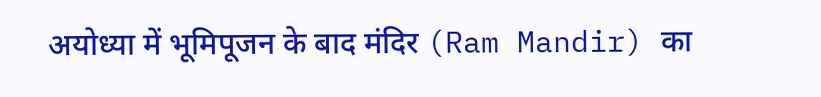अयोध्या में भूमिपूजन के बाद मंदिर (Ram Mandir) का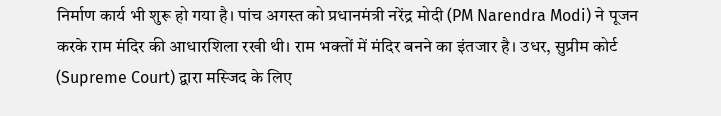निर्माण कार्य भी शुरू हो गया है। पांच अगस्त को प्रधानमंत्री नरेंद्र मोदी (PM Narendra Modi) ने पूजन करके राम मंदिर की आधारशिला रखी थी। राम भक्तों में मंदिर बनने का इंतजार है। उधर, सुप्रीम कोर्ट (Supreme Court) द्वारा मस्जिद के लिए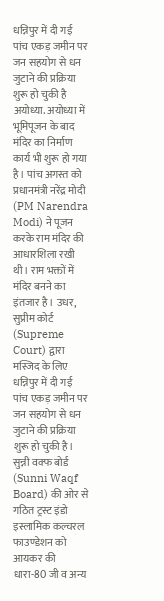धन्निपुर में दी गई पांच एकड़ जमीन पर जन सहयोग से धन जुटाने की प्रक्रिया शुरू हो चुकी है
अयोध्या. अयोध्या में भूमिपूजन के बाद मंदिर का निर्माण कार्य भी शुरू हो गया है। पांच अगस्त को प्रधानमंत्री नरेंद्र मोदी (PM Narendra Modi) ने पूजन करके राम मंदिर की आधारशिला रखी थी। राम भक्तों में मंदिर बनने का इंतजार है। उधर, सुप्रीम कोर्ट (Supreme Court) द्वारा मस्जिद के लिए धन्निपुर में दी गई पांच एकड़ जमीन पर जन सहयोग से धन जुटाने की प्रक्रिया शुरू हो चुकी है। सुन्नी वक्फ बोर्ड (Sunni Waqf Board) की ओर से गठित ट्रस्ट इंडो इस्लामिक कल्चरल फाउण्डेशन को आयकर की धारा-80 जी व अन्य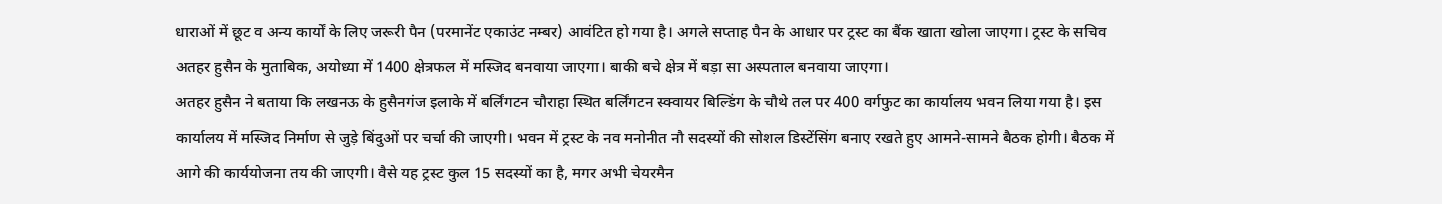धाराओं में छूट व अन्य कार्यों के लिए जरूरी पैन (परमानेंट एकाउंट नम्बर) आवंटित हो गया है। अगले सप्ताह पैन के आधार पर ट्रस्ट का बैंक खाता खोला जाएगा। ट्रस्ट के सचिव अतहर हुसैन के मुताबिक, अयोध्या में 1400 क्षेत्रफल में मस्जिद बनवाया जाएगा। बाकी बचे क्षेत्र में बड़ा सा अस्पताल बनवाया जाएगा।
अतहर हुसैन ने बताया कि लखनऊ के हुसैनगंज इलाके में बर्लिंगटन चौराहा स्थित बर्लिंगटन स्क्वायर बिल्डिंग के चौथे तल पर 400 वर्गफुट का कार्यालय भवन लिया गया है। इस कार्यालय में मस्जिद निर्माण से जुड़े बिंदुओं पर चर्चा की जाएगी। भवन में ट्रस्ट के नव मनोनीत नौ सदस्यों की सोशल डिस्टेंसिंग बनाए रखते हुए आमने-सामने बैठक होगी। बैठक में आगे की कार्ययोजना तय की जाएगी। वैसे यह ट्रस्ट कुल 15 सदस्यों का है, मगर अभी चेयरमैन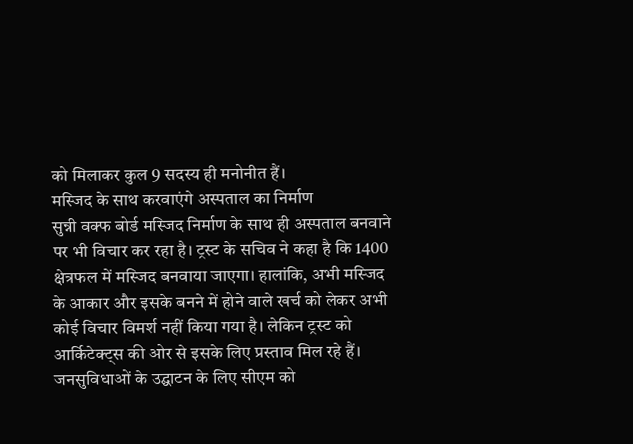को मिलाकर कुल 9 सदस्य ही मनोनीत हैं।
मस्जिद के साथ करवाएंगे अस्पताल का निर्माण
सुन्नी वक्फ बोर्ड मस्जिद निर्माण के साथ ही अस्पताल बनवाने पर भी विचार कर रहा है। ट्रस्ट के सचिव ने कहा है कि 1400 क्षेत्रफल में मस्जिद बनवाया जाएगा। हालांकि, अभी मस्जिद के आकार और इसके बनने में होने वाले खर्च को लेकर अभी कोई विचार विमर्श नहीं किया गया है। लेकिन ट्रस्ट को आर्किटेक्ट्स की ओर से इसके लिए प्रस्ताव मिल रहे हैं।
जनसुविधाओं के उद्घाटन के लिए सीएम को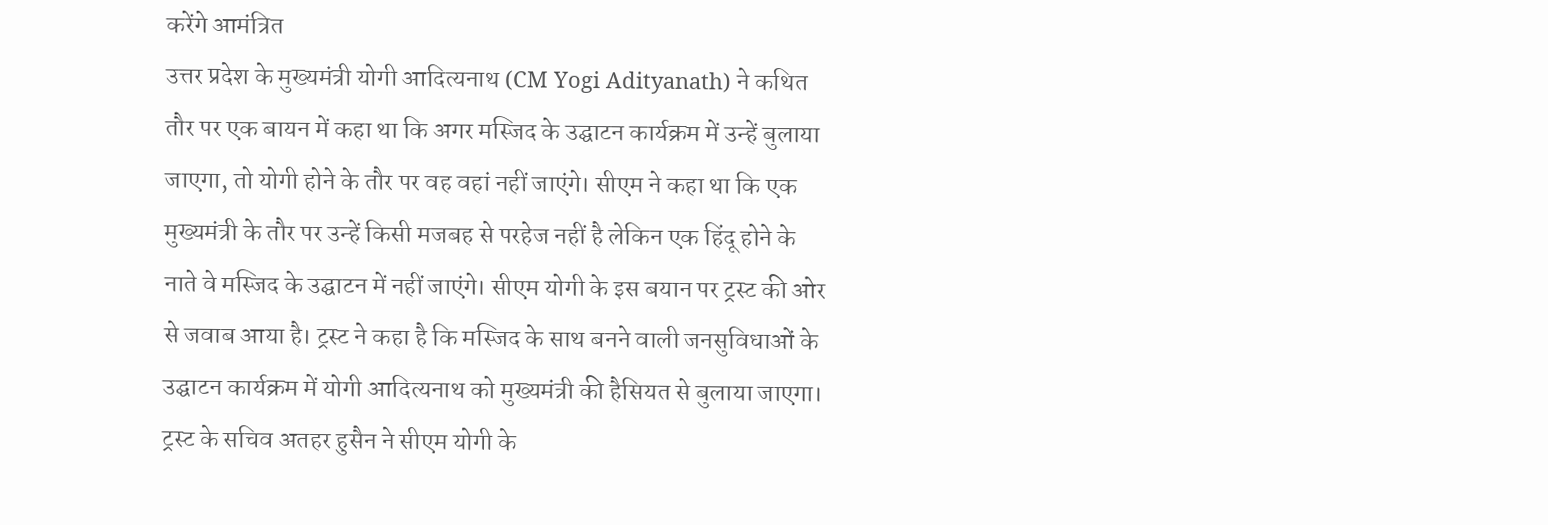करेंगे आमंत्रित
उत्तर प्रदेश के मुख्यमंत्री योगी आदित्यनाथ (CM Yogi Adityanath) ने कथित तौर पर एक बायन में कहा था कि अगर मस्जिद के उद्घाटन कार्यक्रम में उन्हें बुलाया जाएगा, तो योगी होने के तौर पर वह वहां नहीं जाएंगे। सीएम ने कहा था कि एक मुख्यमंत्री के तौर पर उन्हें किसी मजबह से परहेज नहीं है लेकिन एक हिंदू होने के नाते वे मस्जिद के उद्घाटन में नहीं जाएंगे। सीएम योगी के इस बयान पर ट्रस्ट की ओर से जवाब आया है। ट्रस्ट ने कहा है कि मस्जिद के साथ बनने वाली जनसुविधाओं के उद्घाटन कार्यक्रम में योगी आदित्यनाथ को मुख्यमंत्री की हैसियत से बुलाया जाएगा।
ट्रस्ट के सचिव अतहर हुसैन ने सीएम योगी के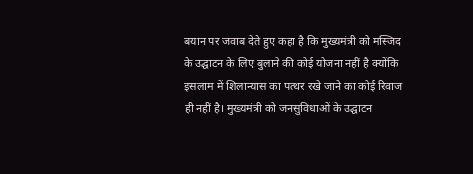बयान पर जवाब देते हुए कहा है कि मुख्यमंत्री को मस्जिद के उद्घाटन के लिए बुलाने की कोई योजना नहीं है क्योंकि इसलाम में शिलान्यास का पत्थर रखे जाने का कोई रिवाज ही नहीं है। मुख्यमंत्री को जनसुविधाओं के उद्घाटन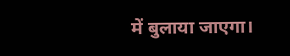में बुलाया जाएगा।